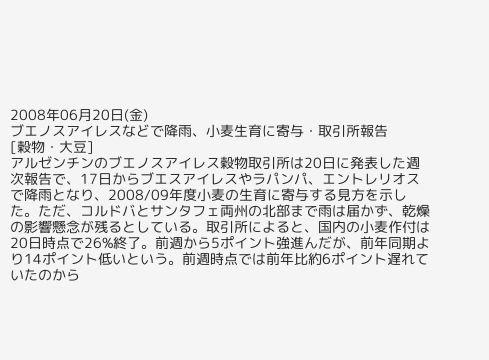2008年06月20日(金)
ブエノスアイレスなどで降雨、小麦生育に寄与・取引所報告
[穀物・大豆]
アルゼンチンのブエノスアイレス穀物取引所は20日に発表した週次報告で、17日からブエスアイレスやラパンパ、エントレリオスで降雨となり、2008/09年度小麦の生育に寄与する見方を示した。ただ、コルドバとサンタフェ両州の北部まで雨は届かず、乾燥の影響懸念が残るとしている。取引所によると、国内の小麦作付は20日時点で26%終了。前週から5ポイント強進んだが、前年同期より14ポイント低いという。前週時点では前年比約6ポイント遅れていたのから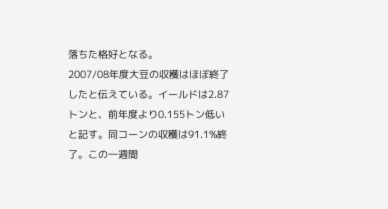落ちた格好となる。
2007/08年度大豆の収穫はほぼ終了したと伝えている。イールドは2.87トンと、前年度より0.155トン低いと記す。同コーンの収穫は91.1%終了。この一週間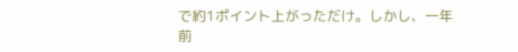で約1ポイント上がっただけ。しかし、一年前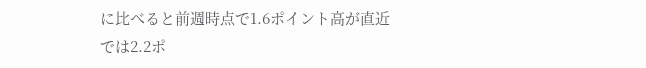に比べると前週時点で1.6ポイント高が直近では2.2ポ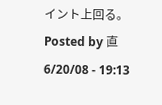イント上回る。
Posted by 直 6/20/08 - 19:13